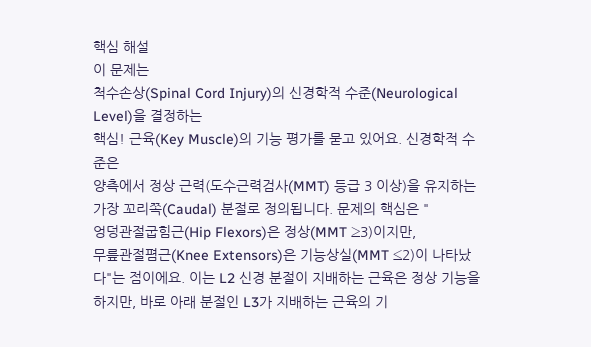핵심 해설
이 문제는
척수손상(Spinal Cord Injury)의 신경학적 수준(Neurological Level)을 결정하는
핵심! 근육(Key Muscle)의 기능 평가를 묻고 있어요. 신경학적 수준은
양측에서 정상 근력(도수근력검사(MMT) 등급 3 이상)을 유지하는 가장 꼬리쪽(Caudal) 분절로 정의됩니다. 문제의 핵심은 "
엉덩관절굽힘근(Hip Flexors)은 정상(MMT ≥3)이지만,
무릎관절폄근(Knee Extensors)은 기능상실(MMT ≤2)이 나타났다"는 점이에요. 이는 L2 신경 분절이 지배하는 근육은 정상 기능을 하지만, 바로 아래 분절인 L3가 지배하는 근육의 기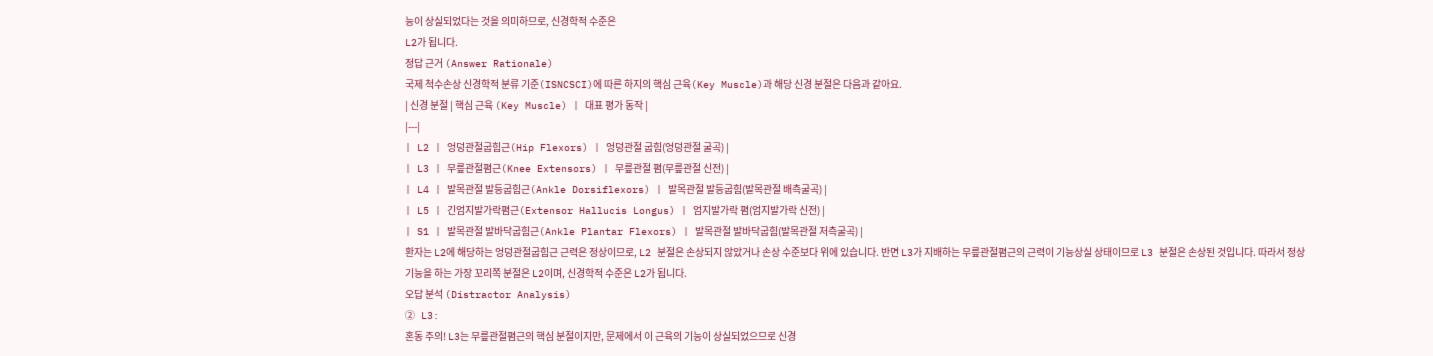능이 상실되었다는 것을 의미하므로, 신경학적 수준은
L2가 됩니다.
정답 근거 (Answer Rationale)
국제 척수손상 신경학적 분류 기준(ISNCSCI)에 따른 하지의 핵심 근육(Key Muscle)과 해당 신경 분절은 다음과 같아요.
| 신경 분절 | 핵심 근육 (Key Muscle) | 대표 평가 동작 |
|---|
| L2 | 엉덩관절굽힘근(Hip Flexors) | 엉덩관절 굽힘(엉덩관절 굴곡) |
| L3 | 무릎관절폄근(Knee Extensors) | 무릎관절 폄(무릎관절 신전) |
| L4 | 발목관절 발등굽힘근(Ankle Dorsiflexors) | 발목관절 발등굽힘(발목관절 배측굴곡) |
| L5 | 긴엄지발가락폄근(Extensor Hallucis Longus) | 엄지발가락 폄(엄지발가락 신전) |
| S1 | 발목관절 발바닥굽힘근(Ankle Plantar Flexors) | 발목관절 발바닥굽힘(발목관절 저측굴곡) |
환자는 L2에 해당하는 엉덩관절굽힘근 근력은 정상이므로, L2 분절은 손상되지 않았거나 손상 수준보다 위에 있습니다. 반면 L3가 지배하는 무릎관절폄근의 근력이 기능상실 상태이므로 L3 분절은 손상된 것입니다. 따라서 정상 기능을 하는 가장 꼬리쪽 분절은 L2이며, 신경학적 수준은 L2가 됩니다.
오답 분석 (Distractor Analysis)
② L3:
혼동 주의! L3는 무릎관절폄근의 핵심 분절이지만, 문제에서 이 근육의 기능이 상실되었으므로 신경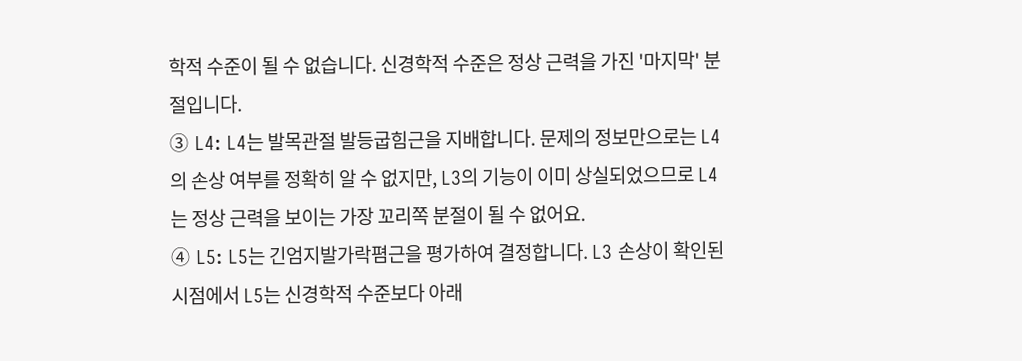학적 수준이 될 수 없습니다. 신경학적 수준은 정상 근력을 가진 '마지막' 분절입니다.
③ L4: L4는 발목관절 발등굽힘근을 지배합니다. 문제의 정보만으로는 L4의 손상 여부를 정확히 알 수 없지만, L3의 기능이 이미 상실되었으므로 L4는 정상 근력을 보이는 가장 꼬리쪽 분절이 될 수 없어요.
④ L5: L5는 긴엄지발가락폄근을 평가하여 결정합니다. L3 손상이 확인된 시점에서 L5는 신경학적 수준보다 아래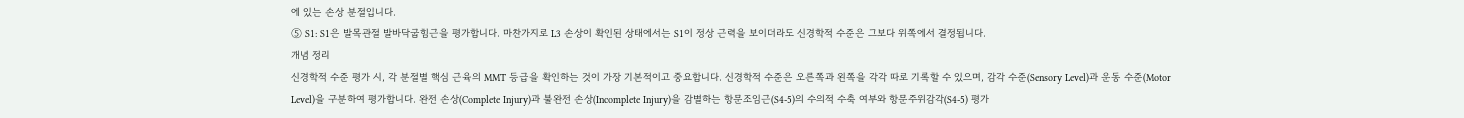에 있는 손상 분절입니다.
⑤ S1: S1은 발목관절 발바닥굽힘근을 평가합니다. 마찬가지로 L3 손상이 확인된 상태에서는 S1이 정상 근력을 보이더라도 신경학적 수준은 그보다 위쪽에서 결정됩니다.
개념 정리
신경학적 수준 평가 시, 각 분절별 핵심 근육의 MMT 등급을 확인하는 것이 가장 기본적이고 중요합니다. 신경학적 수준은 오른쪽과 왼쪽을 각각 따로 기록할 수 있으며, 감각 수준(Sensory Level)과 운동 수준(Motor Level)을 구분하여 평가합니다. 완전 손상(Complete Injury)과 불완전 손상(Incomplete Injury)을 감별하는 항문조임근(S4-5)의 수의적 수축 여부와 항문주위감각(S4-5) 평가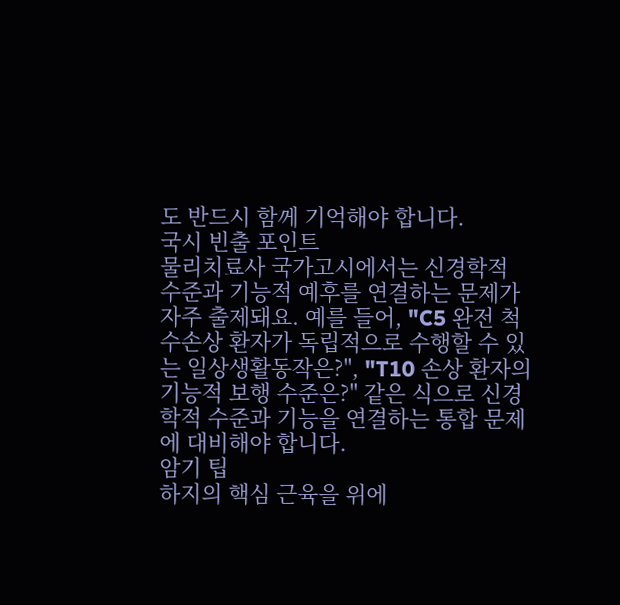도 반드시 함께 기억해야 합니다.
국시 빈출 포인트
물리치료사 국가고시에서는 신경학적 수준과 기능적 예후를 연결하는 문제가 자주 출제돼요. 예를 들어, "C5 완전 척수손상 환자가 독립적으로 수행할 수 있는 일상생활동작은?", "T10 손상 환자의 기능적 보행 수준은?" 같은 식으로 신경학적 수준과 기능을 연결하는 통합 문제에 대비해야 합니다.
암기 팁
하지의 핵심 근육을 위에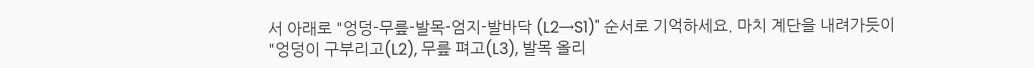서 아래로 "엉덩-무릎-발목-엄지-발바닥 (L2→S1)" 순서로 기억하세요. 마치 계단을 내려가듯이
"엉덩이 구부리고(L2), 무릎 펴고(L3), 발목 올리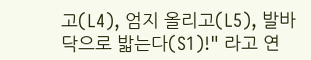고(L4), 엄지 올리고(L5), 발바닥으로 밟는다(S1)!" 라고 연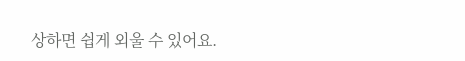상하면 쉽게 외울 수 있어요.